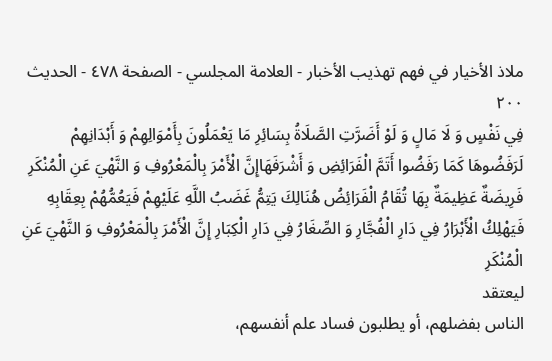ملاذ الأخيار في فهم تهذيب الأخبار - العلامة المجلسي - الصفحة ٤٧٨ - الحديث ٢٠٠
فِي نَفْسٍ وَ لَا مَالٍ وَ لَوْ أَضَرَّتِ الصَّلَاةُ بِسَائِرِ مَا يَعْمَلُونَ بِأَمْوَالِهِمْ وَ أَبْدَانِهِمْ لَرَفَضُوهَا كَمَا رَفَضُوا أَتَمَّ الْفَرَائِضِ وَ أَشْرَفَهَاإِنَّ الْأَمْرَ بِالْمَعْرُوفِ وَ النَّهْيَ عَنِ الْمُنْكَرِ فَرِيضَةٌ عَظِيمَةٌ بِهَا تُقَامُ الْفَرَائِضُ هُنَالِكَ يَتِمُّ غَضَبُ اللَّهِ عَلَيْهِمْ فَيَعُمُّهُمْ بِعِقَابِهِ فَيَهْلِكُ الْأَبْرَارُ فِي دَارِ الْفُجَّارِ وَ الصِّغَارُ فِي دَارِ الْكِبَارِ إِنَّ الْأَمْرَ بِالْمَعْرُوفِ وَ النَّهْيَ عَنِ الْمُنْكَرِ
ليعتقد
الناس بفضلهم، أو يطلبون فساد علم أنفسهم،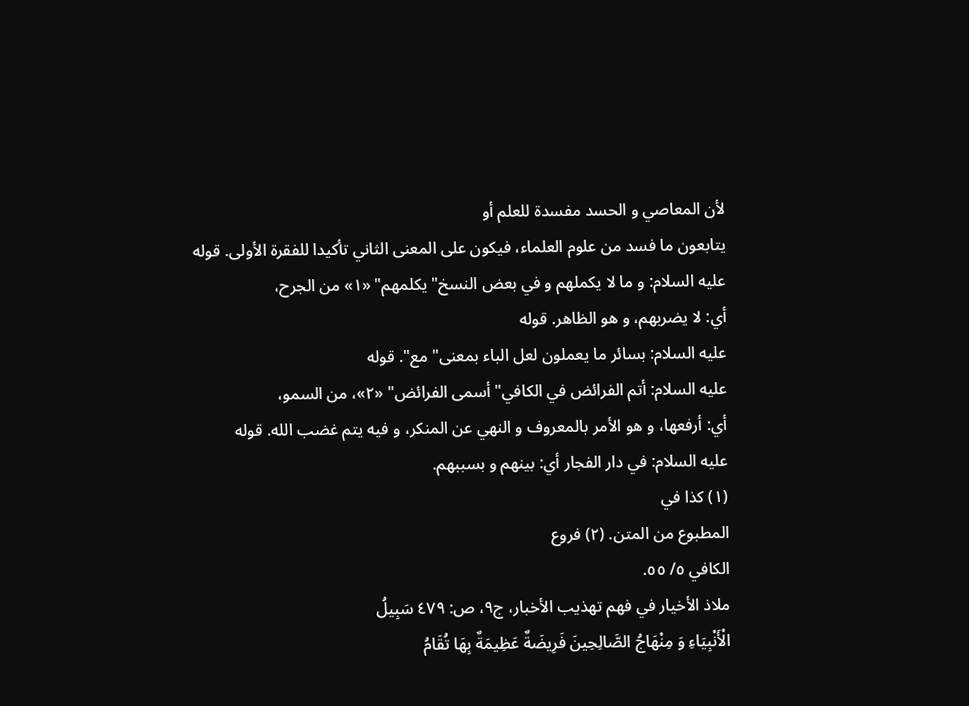لأن المعاصي و الحسد مفسدة للعلم أو
يتابعون ما فسد من علوم العلماء، فيكون على المعنى الثاني تأكيدا للفقرة الأولى. قوله
عليه السلام: و ما لا يكملهم و في بعض النسخ" يكلمهم" «١» من الجرح،
أي: لا يضربهم، و هو الظاهر. قوله
عليه السلام: بسائر ما يعملون لعل الباء بمعنى" مع". قوله
عليه السلام: أتم الفرائض في الكافي" أسمى الفرائض" «٢»، من السمو،
أي: أرفعها، و هو الأمر بالمعروف و النهي عن المنكر، و فيه يتم غضب الله. قوله
عليه السلام: في دار الفجار أي: بينهم و بسببهم.
(١) كذا في
المطبوع من المتن. (٢) فروع
الكافي ٥/ ٥٥.
ملاذ الأخيار في فهم تهذيب الأخبار، ج٩، ص: ٤٧٩ سَبِيلُ
الْأَنْبِيَاءِ وَ مِنْهَاجُ الصَّالِحِينَ فَرِيضَةٌ عَظِيمَةٌ بِهَا تُقَامُ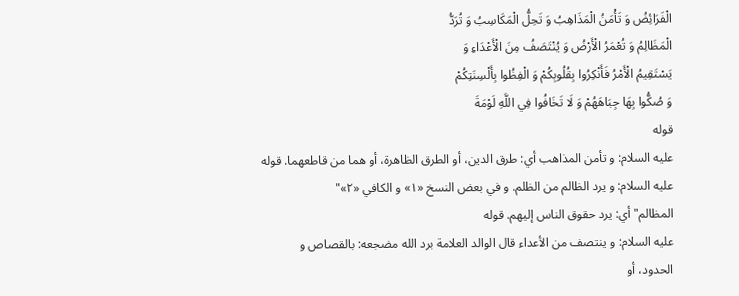الْفَرَائِضُ وَ تَأْمَنُ الْمَذَاهِبُ وَ تَحِلُّ الْمَكَاسِبُ وَ تُرَدُّ
الْمَظَالِمُ وَ تُعْمَرُ الْأَرْضُ وَ يُنْتَصَفُ مِنَ الْأَعْدَاءِ وَ
يَسْتَقِيمُ الْأَمْرُ فَأَنْكِرُوا بِقُلُوبِكُمْ وَ الْفِظُوا بِأَلْسِنَتِكُمْ
وَ صُكُّوا بِهَا جِبَاهَهُمْ وَ لَا تَخَافُوا فِي اللَّهِ لَوْمَةَ
قوله
عليه السلام: و تأمن المذاهب أي: طرق الدين، أو الطرق الظاهرة، أو هما من قاطعهما. قوله
عليه السلام: و يرد الظالم من الظلم. و في بعض النسخ «١» و الكافي «٢»"
المظالم" أي: يرد حقوق الناس إليهم. قوله
عليه السلام: و ينتصف من الأعداء قال الوالد العلامة برد الله مضجعه: بالقصاص و
الحدود، أو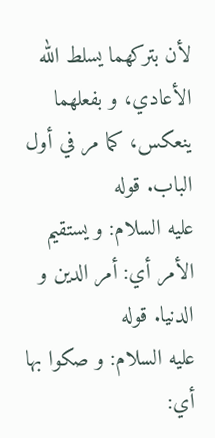لأن بتركهما يسلط الله الأعادي، و بفعلهما ينعكس، كما مر في أول الباب. قوله
عليه السلام: و يستقيم الأمر أي: أمر الدين و الدنيا. قوله
عليه السلام: و صكوا بها أي: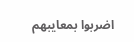اضربوا بمعايبهم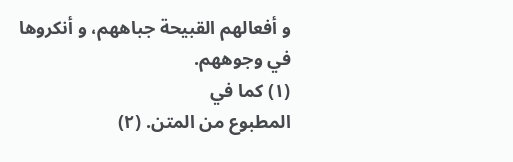و أفعالهم القبيحة جباههم، و أنكروها
في وجوههم.
(١) كما في
المطبوع من المتن. (٢)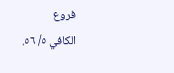فروع
الكافي ٥/ ٥٦.